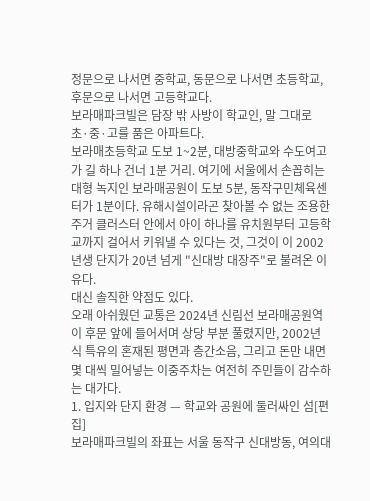정문으로 나서면 중학교, 동문으로 나서면 초등학교, 후문으로 나서면 고등학교다.
보라매파크빌은 담장 밖 사방이 학교인, 말 그대로 초·중·고를 품은 아파트다.
보라매초등학교 도보 1~2분, 대방중학교와 수도여고가 길 하나 건너 1분 거리. 여기에 서울에서 손꼽히는 대형 녹지인 보라매공원이 도보 5분, 동작구민체육센터가 1분이다. 유해시설이라곤 찾아볼 수 없는 조용한 주거 클러스터 안에서 아이 하나를 유치원부터 고등학교까지 걸어서 키워낼 수 있다는 것, 그것이 이 2002년생 단지가 20년 넘게 "신대방 대장주"로 불려온 이유다.
대신 솔직한 약점도 있다.
오래 아쉬웠던 교통은 2024년 신림선 보라매공원역이 후문 앞에 들어서며 상당 부분 풀렸지만, 2002년식 특유의 혼재된 평면과 층간소음, 그리고 돈만 내면 몇 대씩 밀어넣는 이중주차는 여전히 주민들이 감수하는 대가다.
1. 입지와 단지 환경 — 학교와 공원에 둘러싸인 섬[편집]
보라매파크빌의 좌표는 서울 동작구 신대방동, 여의대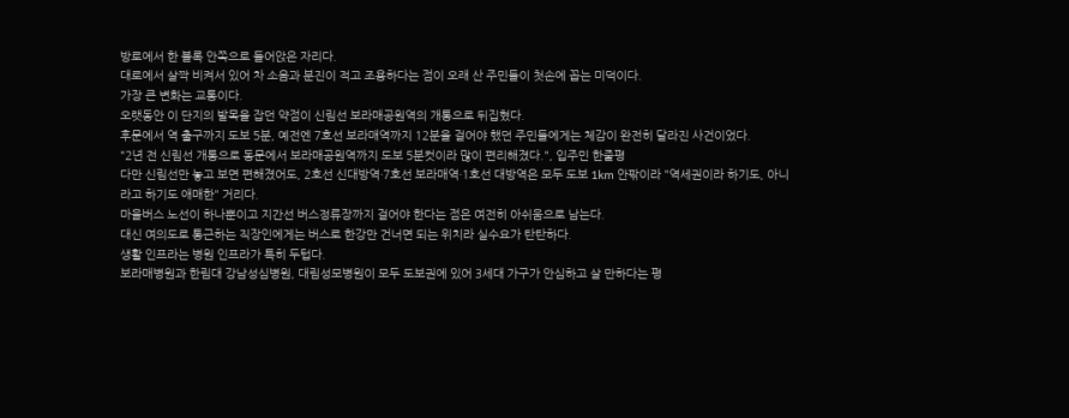방로에서 한 블록 안쪽으로 들어앉은 자리다.
대로에서 살짝 비켜서 있어 차 소음과 분진이 적고 조용하다는 점이 오래 산 주민들이 첫손에 꼽는 미덕이다.
가장 큰 변화는 교통이다.
오랫동안 이 단지의 발목을 잡던 약점이 신림선 보라매공원역의 개통으로 뒤집혔다.
후문에서 역 출구까지 도보 5분, 예전엔 7호선 보라매역까지 12분을 걸어야 했던 주민들에게는 체감이 완전히 달라진 사건이었다.
"2년 전 신림선 개통으로 동문에서 보라매공원역까지 도보 5분컷이라 많이 편리해졌다.", 입주민 한줄평
다만 신림선만 놓고 보면 편해졌어도, 2호선 신대방역·7호선 보라매역·1호선 대방역은 모두 도보 1km 안팎이라 "역세권이라 하기도, 아니라고 하기도 애매한" 거리다.
마을버스 노선이 하나뿐이고 지간선 버스정류장까지 걸어야 한다는 점은 여전히 아쉬움으로 남는다.
대신 여의도로 통근하는 직장인에게는 버스로 한강만 건너면 되는 위치라 실수요가 탄탄하다.
생활 인프라는 병원 인프라가 특히 두텁다.
보라매병원과 한림대 강남성심병원, 대림성모병원이 모두 도보권에 있어 3세대 가구가 안심하고 살 만하다는 평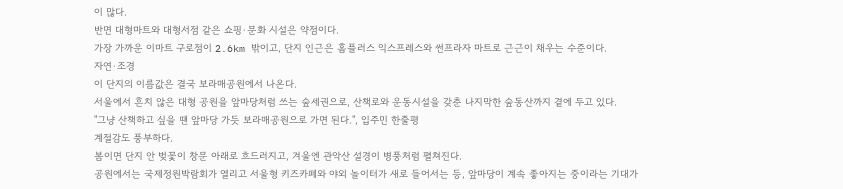이 많다.
반면 대형마트와 대형서점 같은 쇼핑·문화 시설은 약점이다.
가장 가까운 이마트 구로점이 2.6km 밖이고, 단지 인근은 홈플러스 익스프레스와 썬프라자 마트로 근근이 채우는 수준이다.
자연·조경
이 단지의 이름값은 결국 보라매공원에서 나온다.
서울에서 흔치 않은 대형 공원을 앞마당처럼 쓰는 숲세권으로, 산책로와 운동시설을 갖춘 나지막한 숲동산까지 곁에 두고 있다.
"그냥 산책하고 싶을 땐 앞마당 가듯 보라매공원으로 가면 된다.", 입주민 한줄평
계절감도 풍부하다.
봄이면 단지 안 벚꽃이 창문 아래로 흐드러지고, 겨울엔 관악산 설경이 병풍처럼 펼쳐진다.
공원에서는 국제정원박람회가 열리고 서울형 키즈카페와 야외 놀이터가 새로 들어서는 등, 앞마당이 계속 좋아지는 중이라는 기대가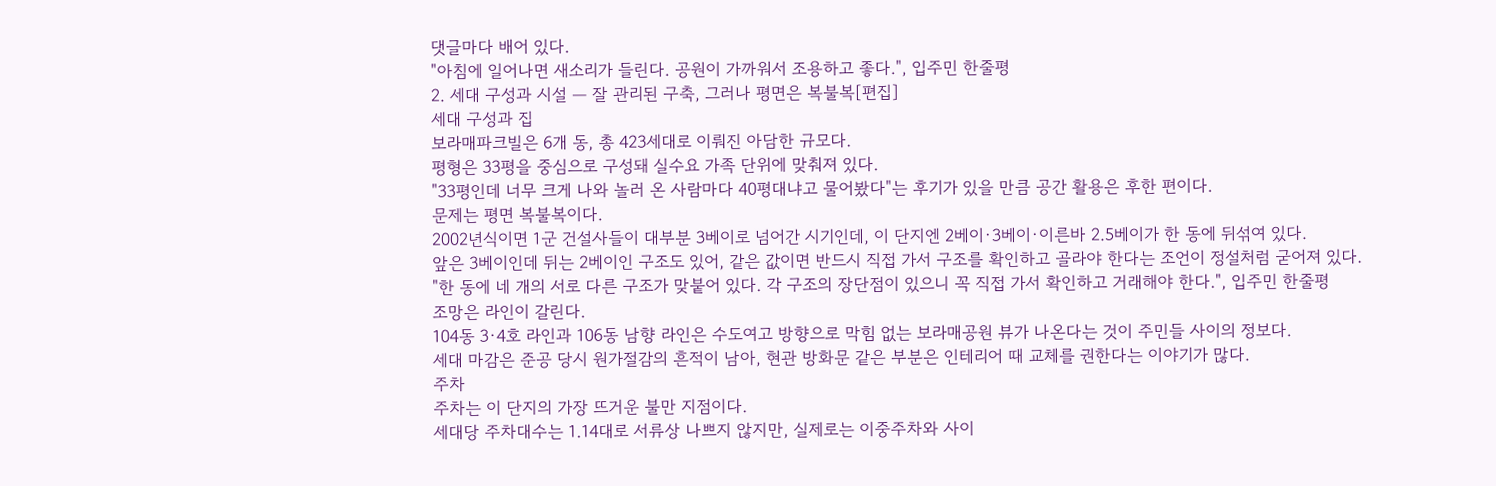댓글마다 배어 있다.
"아침에 일어나면 새소리가 들린다. 공원이 가까워서 조용하고 좋다.", 입주민 한줄평
2. 세대 구성과 시설 — 잘 관리된 구축, 그러나 평면은 복불복[편집]
세대 구성과 집
보라매파크빌은 6개 동, 총 423세대로 이뤄진 아담한 규모다.
평형은 33평을 중심으로 구성돼 실수요 가족 단위에 맞춰져 있다.
"33평인데 너무 크게 나와 놀러 온 사람마다 40평대냐고 물어봤다"는 후기가 있을 만큼 공간 활용은 후한 편이다.
문제는 평면 복불복이다.
2002년식이면 1군 건설사들이 대부분 3베이로 넘어간 시기인데, 이 단지엔 2베이·3베이·이른바 2.5베이가 한 동에 뒤섞여 있다.
앞은 3베이인데 뒤는 2베이인 구조도 있어, 같은 값이면 반드시 직접 가서 구조를 확인하고 골라야 한다는 조언이 정설처럼 굳어져 있다.
"한 동에 네 개의 서로 다른 구조가 맞붙어 있다. 각 구조의 장단점이 있으니 꼭 직접 가서 확인하고 거래해야 한다.", 입주민 한줄평
조망은 라인이 갈린다.
104동 3·4호 라인과 106동 남향 라인은 수도여고 방향으로 막힘 없는 보라매공원 뷰가 나온다는 것이 주민들 사이의 정보다.
세대 마감은 준공 당시 원가절감의 흔적이 남아, 현관 방화문 같은 부분은 인테리어 때 교체를 권한다는 이야기가 많다.
주차
주차는 이 단지의 가장 뜨거운 불만 지점이다.
세대당 주차대수는 1.14대로 서류상 나쁘지 않지만, 실제로는 이중주차와 사이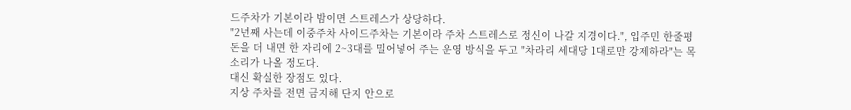드주차가 기본이라 밤이면 스트레스가 상당하다.
"2년째 사는데 이중주차 사이드주차는 기본이라 주차 스트레스로 정신이 나갈 지경이다.", 입주민 한줄평
돈을 더 내면 한 자리에 2~3대를 밀어넣어 주는 운영 방식을 두고 "차라리 세대당 1대로만 강제하라"는 목소리가 나올 정도다.
대신 확실한 장점도 있다.
지상 주차를 전면 금지해 단지 안으로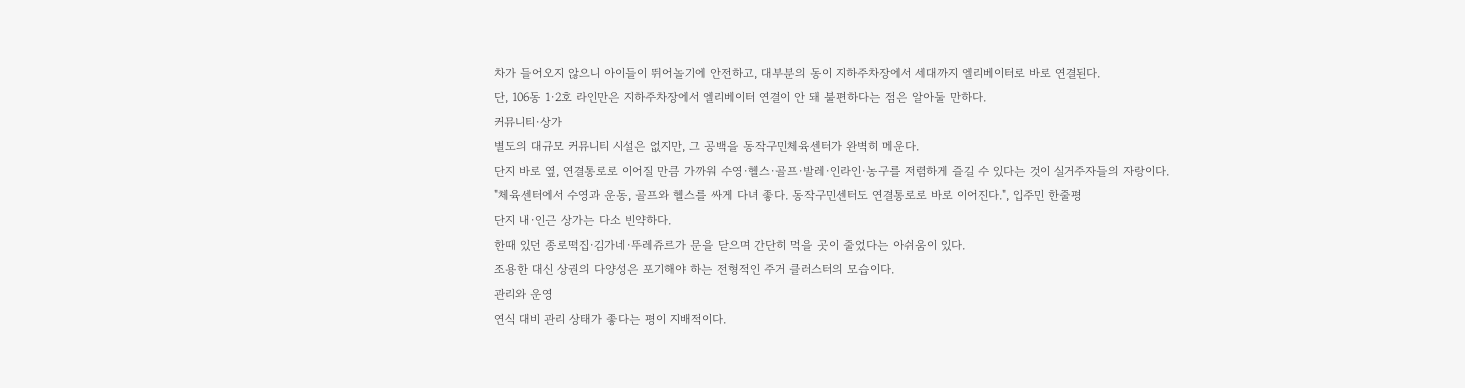차가 들어오지 않으니 아이들이 뛰어놀기에 안전하고, 대부분의 동이 지하주차장에서 세대까지 엘리베이터로 바로 연결된다.
단, 106동 1·2호 라인만은 지하주차장에서 엘리베이터 연결이 안 돼 불편하다는 점은 알아둘 만하다.
커뮤니티·상가
별도의 대규모 커뮤니티 시설은 없지만, 그 공백을 동작구민체육센터가 완벽히 메운다.
단지 바로 옆, 연결통로로 이어질 만큼 가까워 수영·헬스·골프·발레·인라인·농구를 저렴하게 즐길 수 있다는 것이 실거주자들의 자랑이다.
"체육센터에서 수영과 운동, 골프와 헬스를 싸게 다녀 좋다. 동작구민센터도 연결통로로 바로 이어진다.", 입주민 한줄평
단지 내·인근 상가는 다소 빈약하다.
한때 있던 종로떡집·김가네·뚜레쥬르가 문을 닫으며 간단히 먹을 곳이 줄었다는 아쉬움이 있다.
조용한 대신 상권의 다양성은 포기해야 하는 전형적인 주거 클러스터의 모습이다.
관리와 운영
연식 대비 관리 상태가 좋다는 평이 지배적이다.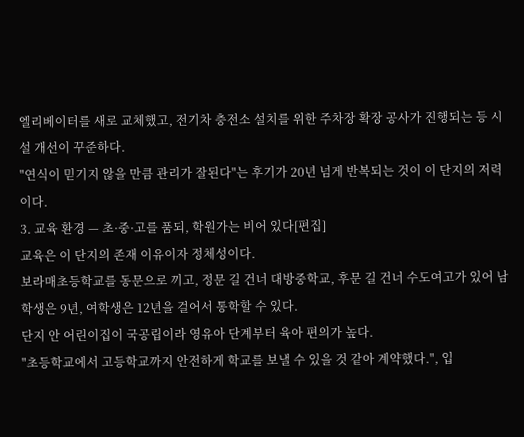엘리베이터를 새로 교체했고, 전기차 충전소 설치를 위한 주차장 확장 공사가 진행되는 등 시설 개선이 꾸준하다.
"연식이 믿기지 않을 만큼 관리가 잘된다"는 후기가 20년 넘게 반복되는 것이 이 단지의 저력이다.
3. 교육 환경 — 초·중·고를 품되, 학원가는 비어 있다[편집]
교육은 이 단지의 존재 이유이자 정체성이다.
보라매초등학교를 동문으로 끼고, 정문 길 건너 대방중학교, 후문 길 건너 수도여고가 있어 남학생은 9년, 여학생은 12년을 걸어서 통학할 수 있다.
단지 안 어린이집이 국공립이라 영유아 단계부터 육아 편의가 높다.
"초등학교에서 고등학교까지 안전하게 학교를 보낼 수 있을 것 같아 계약했다.", 입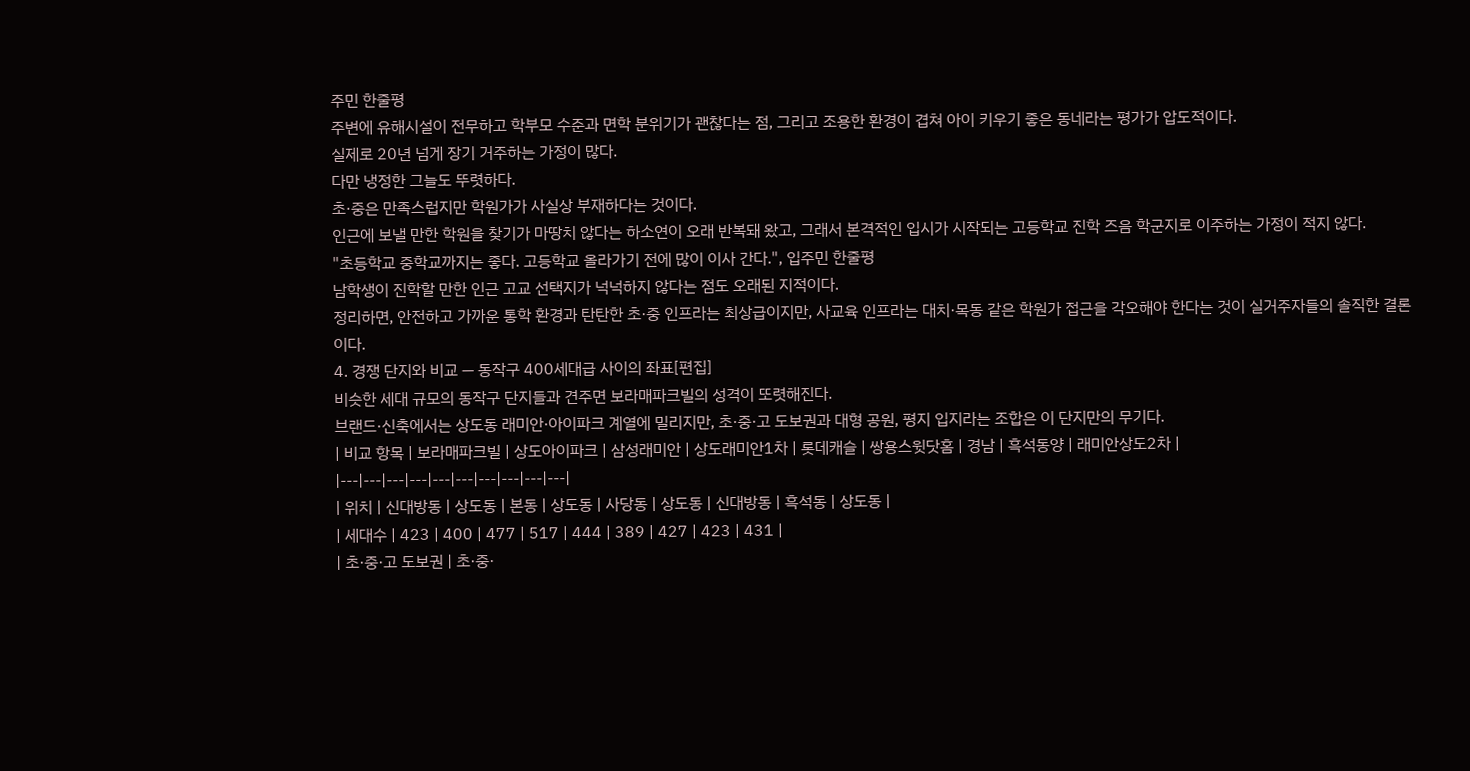주민 한줄평
주변에 유해시설이 전무하고 학부모 수준과 면학 분위기가 괜찮다는 점, 그리고 조용한 환경이 겹쳐 아이 키우기 좋은 동네라는 평가가 압도적이다.
실제로 20년 넘게 장기 거주하는 가정이 많다.
다만 냉정한 그늘도 뚜렷하다.
초·중은 만족스럽지만 학원가가 사실상 부재하다는 것이다.
인근에 보낼 만한 학원을 찾기가 마땅치 않다는 하소연이 오래 반복돼 왔고, 그래서 본격적인 입시가 시작되는 고등학교 진학 즈음 학군지로 이주하는 가정이 적지 않다.
"초등학교 중학교까지는 좋다. 고등학교 올라가기 전에 많이 이사 간다.", 입주민 한줄평
남학생이 진학할 만한 인근 고교 선택지가 넉넉하지 않다는 점도 오래된 지적이다.
정리하면, 안전하고 가까운 통학 환경과 탄탄한 초·중 인프라는 최상급이지만, 사교육 인프라는 대치·목동 같은 학원가 접근을 각오해야 한다는 것이 실거주자들의 솔직한 결론이다.
4. 경쟁 단지와 비교 — 동작구 400세대급 사이의 좌표[편집]
비슷한 세대 규모의 동작구 단지들과 견주면 보라매파크빌의 성격이 또렷해진다.
브랜드·신축에서는 상도동 래미안·아이파크 계열에 밀리지만, 초·중·고 도보권과 대형 공원, 평지 입지라는 조합은 이 단지만의 무기다.
| 비교 항목 | 보라매파크빌 | 상도아이파크 | 삼성래미안 | 상도래미안1차 | 롯데캐슬 | 쌍용스윗닷홈 | 경남 | 흑석동양 | 래미안상도2차 |
|---|---|---|---|---|---|---|---|---|---|
| 위치 | 신대방동 | 상도동 | 본동 | 상도동 | 사당동 | 상도동 | 신대방동 | 흑석동 | 상도동 |
| 세대수 | 423 | 400 | 477 | 517 | 444 | 389 | 427 | 423 | 431 |
| 초·중·고 도보권 | 초·중·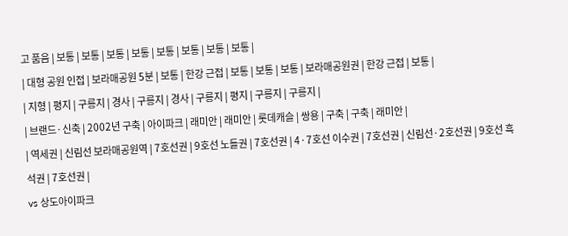고 품음 | 보통 | 보통 | 보통 | 보통 | 보통 | 보통 | 보통 | 보통 |
| 대형 공원 인접 | 보라매공원 5분 | 보통 | 한강 근접 | 보통 | 보통 | 보통 | 보라매공원권 | 한강 근접 | 보통 |
| 지형 | 평지 | 구릉지 | 경사 | 구릉지 | 경사 | 구릉지 | 평지 | 구릉지 | 구릉지 |
| 브랜드·신축 | 2002년 구축 | 아이파크 | 래미안 | 래미안 | 롯데캐슬 | 쌍용 | 구축 | 구축 | 래미안 |
| 역세권 | 신림선 보라매공원역 | 7호선권 | 9호선 노들권 | 7호선권 | 4·7호선 이수권 | 7호선권 | 신림선·2호선권 | 9호선 흑석권 | 7호선권 |
vs 상도아이파크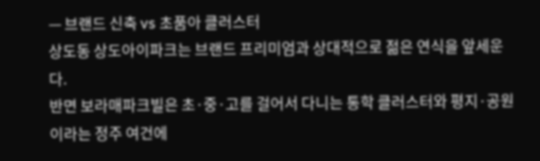— 브랜드 신축 vs 초품아 클러스터
상도동 상도아이파크는 브랜드 프리미엄과 상대적으로 젊은 연식을 앞세운다.
반면 보라매파크빌은 초·중·고를 걸어서 다니는 통학 클러스터와 평지·공원이라는 정주 여건에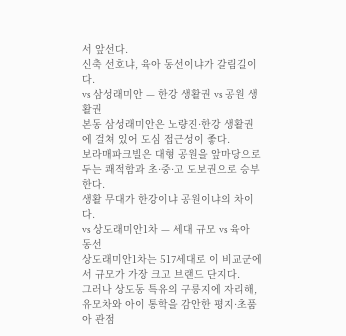서 앞선다.
신축 선호냐, 육아 동선이냐가 갈림길이다.
vs 삼성래미안 — 한강 생활권 vs 공원 생활권
본동 삼성래미안은 노량진·한강 생활권에 걸쳐 있어 도심 접근성이 좋다.
보라매파크빌은 대형 공원을 앞마당으로 두는 쾌적함과 초·중·고 도보권으로 승부한다.
생활 무대가 한강이냐 공원이냐의 차이다.
vs 상도래미안1차 — 세대 규모 vs 육아 동선
상도래미안1차는 517세대로 이 비교군에서 규모가 가장 크고 브랜드 단지다.
그러나 상도동 특유의 구릉지에 자리해, 유모차와 아이 통학을 감안한 평지·초품아 관점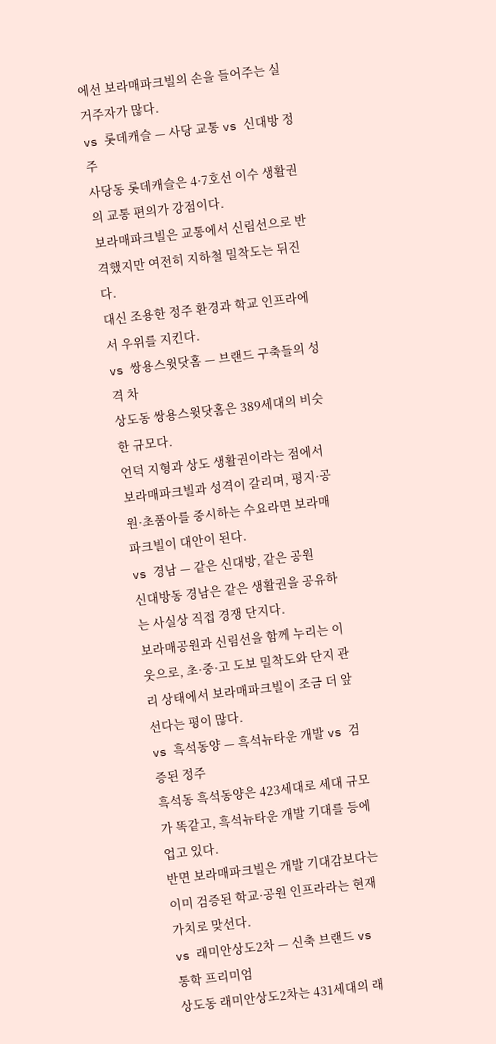에선 보라매파크빌의 손을 들어주는 실거주자가 많다.
vs 롯데캐슬 — 사당 교통 vs 신대방 정주
사당동 롯데캐슬은 4·7호선 이수 생활권의 교통 편의가 강점이다.
보라매파크빌은 교통에서 신림선으로 반격했지만 여전히 지하철 밀착도는 뒤진다.
대신 조용한 정주 환경과 학교 인프라에서 우위를 지킨다.
vs 쌍용스윗닷홈 — 브랜드 구축들의 성격 차
상도동 쌍용스윗닷홈은 389세대의 비슷한 규모다.
언덕 지형과 상도 생활권이라는 점에서 보라매파크빌과 성격이 갈리며, 평지·공원·초품아를 중시하는 수요라면 보라매파크빌이 대안이 된다.
vs 경남 — 같은 신대방, 같은 공원
신대방동 경남은 같은 생활권을 공유하는 사실상 직접 경쟁 단지다.
보라매공원과 신림선을 함께 누리는 이웃으로, 초·중·고 도보 밀착도와 단지 관리 상태에서 보라매파크빌이 조금 더 앞선다는 평이 많다.
vs 흑석동양 — 흑석뉴타운 개발 vs 검증된 정주
흑석동 흑석동양은 423세대로 세대 규모가 똑같고, 흑석뉴타운 개발 기대를 등에 업고 있다.
반면 보라매파크빌은 개발 기대감보다는 이미 검증된 학교·공원 인프라라는 현재 가치로 맞선다.
vs 래미안상도2차 — 신축 브랜드 vs 통학 프리미엄
상도동 래미안상도2차는 431세대의 래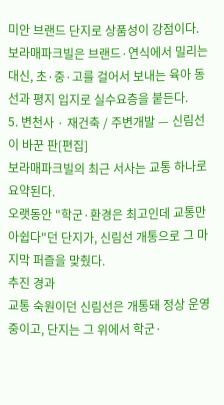미안 브랜드 단지로 상품성이 강점이다.
보라매파크빌은 브랜드·연식에서 밀리는 대신, 초·중·고를 걸어서 보내는 육아 동선과 평지 입지로 실수요층을 붙든다.
5. 변천사 · 재건축 / 주변개발 — 신림선이 바꾼 판[편집]
보라매파크빌의 최근 서사는 교통 하나로 요약된다.
오랫동안 "학군·환경은 최고인데 교통만 아쉽다"던 단지가, 신림선 개통으로 그 마지막 퍼즐을 맞췄다.
추진 경과
교통 숙원이던 신림선은 개통돼 정상 운영 중이고, 단지는 그 위에서 학군·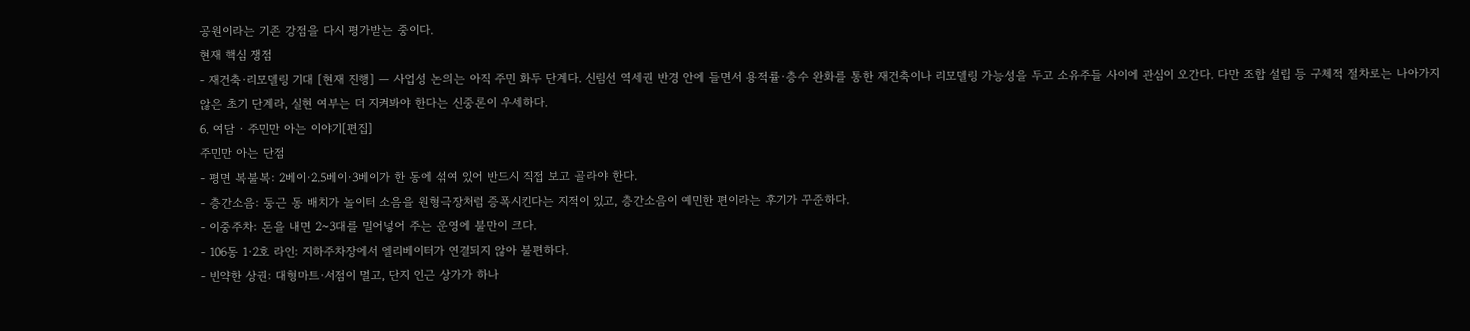공원이라는 기존 강점을 다시 평가받는 중이다.
현재 핵심 쟁점
- 재건축·리모델링 기대 [현재 진행] — 사업성 논의는 아직 주민 화두 단계다. 신림선 역세권 반경 안에 들면서 용적률·층수 완화를 통한 재건축이나 리모델링 가능성을 두고 소유주들 사이에 관심이 오간다. 다만 조합 설립 등 구체적 절차로는 나아가지 않은 초기 단계라, 실현 여부는 더 지켜봐야 한다는 신중론이 우세하다.
6. 여담 · 주민만 아는 이야기[편집]
주민만 아는 단점
- 평면 복불복: 2베이·2.5베이·3베이가 한 동에 섞여 있어 반드시 직접 보고 골라야 한다.
- 층간소음: 둥근 동 배치가 놀이터 소음을 원형극장처럼 증폭시킨다는 지적이 있고, 층간소음이 예민한 편이라는 후기가 꾸준하다.
- 이중주차: 돈을 내면 2~3대를 밀어넣어 주는 운영에 불만이 크다.
- 106동 1·2호 라인: 지하주차장에서 엘리베이터가 연결되지 않아 불편하다.
- 빈약한 상권: 대형마트·서점이 멀고, 단지 인근 상가가 하나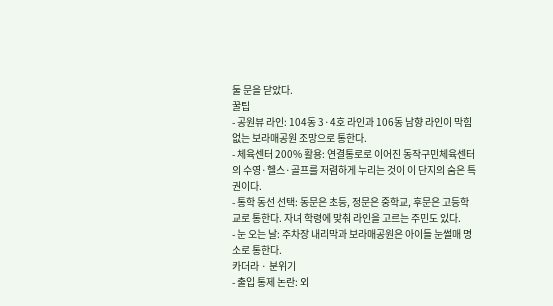둘 문을 닫았다.
꿀팁
- 공원뷰 라인: 104동 3·4호 라인과 106동 남향 라인이 막힘 없는 보라매공원 조망으로 통한다.
- 체육센터 200% 활용: 연결통로로 이어진 동작구민체육센터의 수영·헬스·골프를 저렴하게 누리는 것이 이 단지의 숨은 특권이다.
- 통학 동선 선택: 동문은 초등, 정문은 중학교, 후문은 고등학교로 통한다. 자녀 학령에 맞춰 라인을 고르는 주민도 있다.
- 눈 오는 날: 주차장 내리막과 보라매공원은 아이들 눈썰매 명소로 통한다.
카더라 · 분위기
- 출입 통제 논란: 외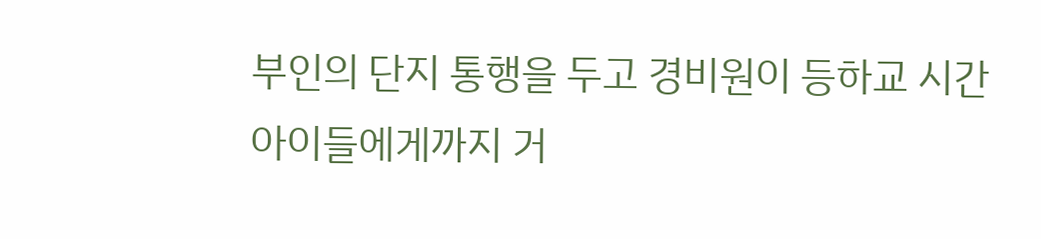부인의 단지 통행을 두고 경비원이 등하교 시간 아이들에게까지 거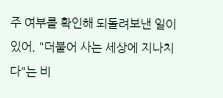주 여부를 확인해 되돌려보낸 일이 있어, "더불어 사는 세상에 지나치다"는 비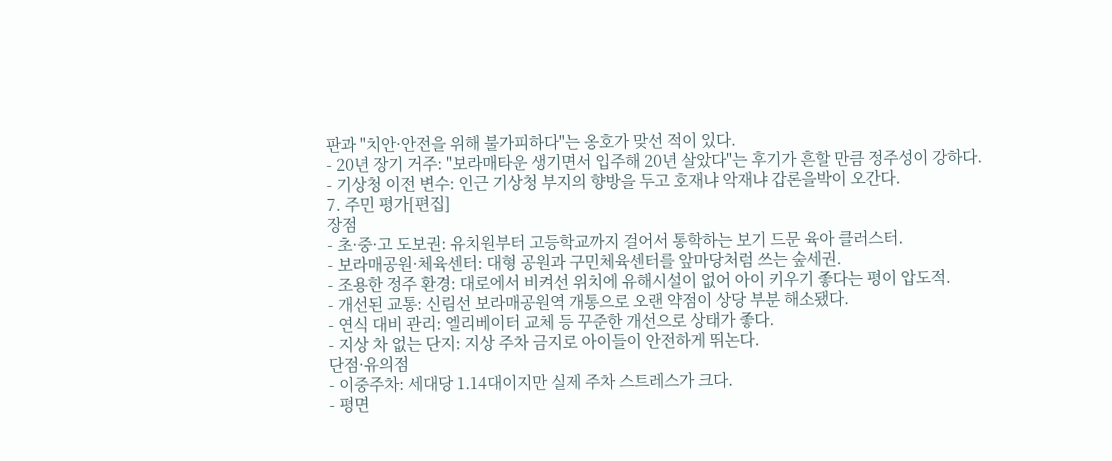판과 "치안·안전을 위해 불가피하다"는 옹호가 맞선 적이 있다.
- 20년 장기 거주: "보라매타운 생기면서 입주해 20년 살았다"는 후기가 흔할 만큼 정주성이 강하다.
- 기상청 이전 변수: 인근 기상청 부지의 향방을 두고 호재냐 악재냐 갑론을박이 오간다.
7. 주민 평가[편집]
장점
- 초·중·고 도보권: 유치원부터 고등학교까지 걸어서 통학하는 보기 드문 육아 클러스터.
- 보라매공원·체육센터: 대형 공원과 구민체육센터를 앞마당처럼 쓰는 숲세권.
- 조용한 정주 환경: 대로에서 비켜선 위치에 유해시설이 없어 아이 키우기 좋다는 평이 압도적.
- 개선된 교통: 신림선 보라매공원역 개통으로 오랜 약점이 상당 부분 해소됐다.
- 연식 대비 관리: 엘리베이터 교체 등 꾸준한 개선으로 상태가 좋다.
- 지상 차 없는 단지: 지상 주차 금지로 아이들이 안전하게 뛰논다.
단점·유의점
- 이중주차: 세대당 1.14대이지만 실제 주차 스트레스가 크다.
- 평면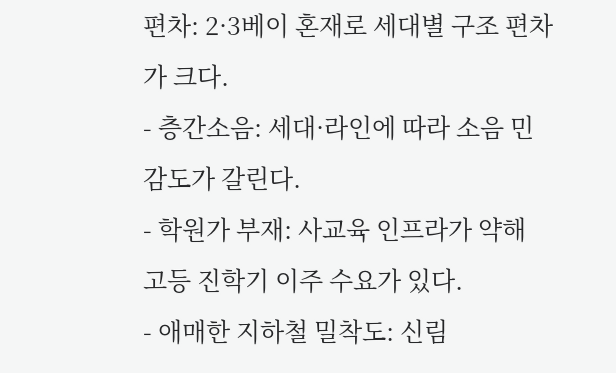편차: 2·3베이 혼재로 세대별 구조 편차가 크다.
- 층간소음: 세대·라인에 따라 소음 민감도가 갈린다.
- 학원가 부재: 사교육 인프라가 약해 고등 진학기 이주 수요가 있다.
- 애매한 지하철 밀착도: 신림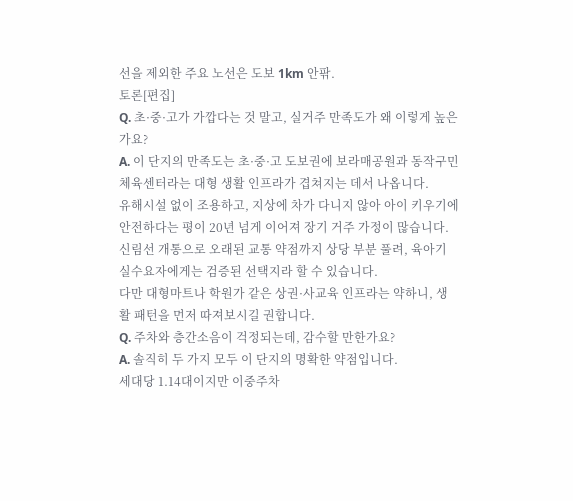선을 제외한 주요 노선은 도보 1km 안팎.
토론[편집]
Q. 초·중·고가 가깝다는 것 말고, 실거주 만족도가 왜 이렇게 높은가요?
A. 이 단지의 만족도는 초·중·고 도보권에 보라매공원과 동작구민체육센터라는 대형 생활 인프라가 겹쳐지는 데서 나옵니다.
유해시설 없이 조용하고, 지상에 차가 다니지 않아 아이 키우기에 안전하다는 평이 20년 넘게 이어져 장기 거주 가정이 많습니다.
신림선 개통으로 오래된 교통 약점까지 상당 부분 풀려, 육아기 실수요자에게는 검증된 선택지라 할 수 있습니다.
다만 대형마트나 학원가 같은 상권·사교육 인프라는 약하니, 생활 패턴을 먼저 따져보시길 권합니다.
Q. 주차와 층간소음이 걱정되는데, 감수할 만한가요?
A. 솔직히 두 가지 모두 이 단지의 명확한 약점입니다.
세대당 1.14대이지만 이중주차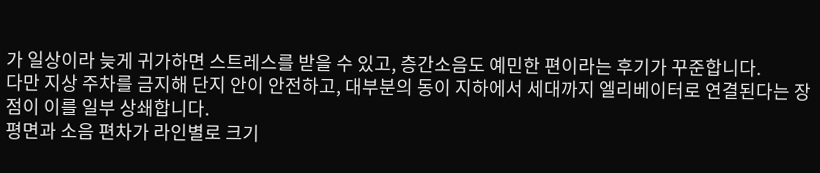가 일상이라 늦게 귀가하면 스트레스를 받을 수 있고, 층간소음도 예민한 편이라는 후기가 꾸준합니다.
다만 지상 주차를 금지해 단지 안이 안전하고, 대부분의 동이 지하에서 세대까지 엘리베이터로 연결된다는 장점이 이를 일부 상쇄합니다.
평면과 소음 편차가 라인별로 크기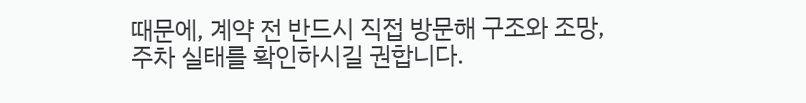때문에, 계약 전 반드시 직접 방문해 구조와 조망, 주차 실태를 확인하시길 권합니다.